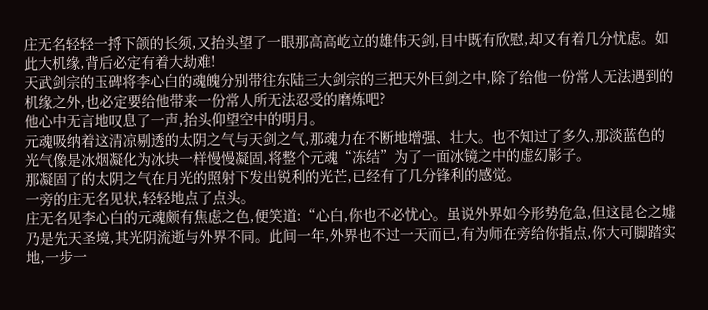庄无名轻轻一捋下颌的长须,又抬头望了一眼那高高屹立的雄伟天剑,目中既有欣慰,却又有着几分忧虑。如此大机缘,背后必定有着大劫难!
天武剑宗的玉碑将李心白的魂魄分别带往东陆三大剑宗的三把天外巨剑之中,除了给他一份常人无法遇到的机缘之外,也必定要给他带来一份常人所无法忍受的磨炼吧?
他心中无言地叹息了一声,抬头仰望空中的明月。
元魂吸纳着这清凉剔透的太阴之气与天剑之气,那魂力在不断地增强、壮大。也不知过了多久,那淡蓝色的光气像是冰烟凝化为冰块一样慢慢凝固,将整个元魂“冻结”为了一面冰镜之中的虚幻影子。
那凝固了的太阴之气在月光的照射下发出锐利的光芒,已经有了几分锋利的感觉。
一旁的庄无名见状,轻轻地点了点头。
庄无名见李心白的元魂颇有焦虑之色,便笑道:“心白,你也不必忧心。虽说外界如今形势危急,但这昆仑之墟乃是先天圣境,其光阴流逝与外界不同。此间一年,外界也不过一天而已,有为师在旁给你指点,你大可脚踏实地,一步一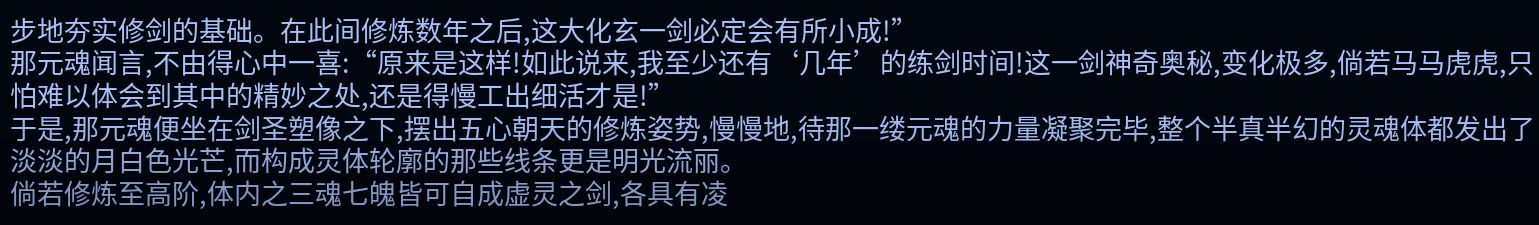步地夯实修剑的基础。在此间修炼数年之后,这大化玄一剑必定会有所小成!”
那元魂闻言,不由得心中一喜:“原来是这样!如此说来,我至少还有‘几年’的练剑时间!这一剑神奇奥秘,变化极多,倘若马马虎虎,只怕难以体会到其中的精妙之处,还是得慢工出细活才是!”
于是,那元魂便坐在剑圣塑像之下,摆出五心朝天的修炼姿势,慢慢地,待那一缕元魂的力量凝聚完毕,整个半真半幻的灵魂体都发出了淡淡的月白色光芒,而构成灵体轮廓的那些线条更是明光流丽。
倘若修炼至高阶,体内之三魂七魄皆可自成虚灵之剑,各具有凌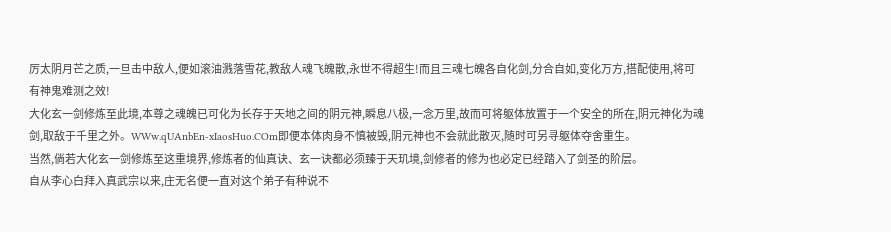厉太阴月芒之质,一旦击中敌人,便如滚油溅落雪花,教敌人魂飞魄散,永世不得超生!而且三魂七魄各自化剑,分合自如,变化万方,搭配使用,将可有神鬼难测之效!
大化玄一剑修炼至此境,本尊之魂魄已可化为长存于天地之间的阴元神,瞬息八极,一念万里,故而可将躯体放置于一个安全的所在,阴元神化为魂剑,取敌于千里之外。WWw.qUAnbEn-xIaosHuo.COm即便本体肉身不慎被毁,阴元神也不会就此散灭,随时可另寻躯体夺舍重生。
当然,倘若大化玄一剑修炼至这重境界,修炼者的仙真诀、玄一诀都必须臻于天玑境,剑修者的修为也必定已经踏入了剑圣的阶层。
自从李心白拜入真武宗以来,庄无名便一直对这个弟子有种说不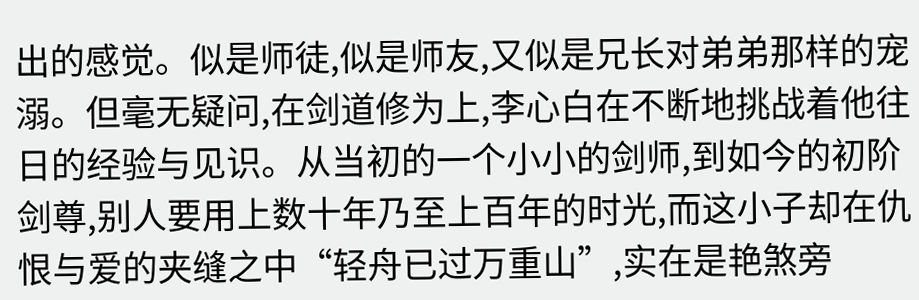出的感觉。似是师徒,似是师友,又似是兄长对弟弟那样的宠溺。但毫无疑问,在剑道修为上,李心白在不断地挑战着他往日的经验与见识。从当初的一个小小的剑师,到如今的初阶剑尊,别人要用上数十年乃至上百年的时光,而这小子却在仇恨与爱的夹缝之中“轻舟已过万重山”,实在是艳煞旁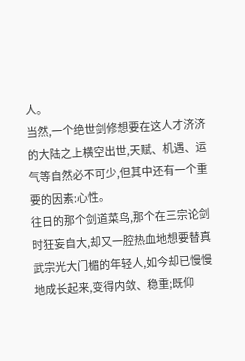人。
当然,一个绝世剑修想要在这人才济济的大陆之上横空出世,天赋、机遇、运气等自然必不可少,但其中还有一个重要的因素:心性。
往日的那个剑道菜鸟,那个在三宗论剑时狂妄自大,却又一腔热血地想要替真武宗光大门楣的年轻人,如今却已慢慢地成长起来,变得内敛、稳重;既仰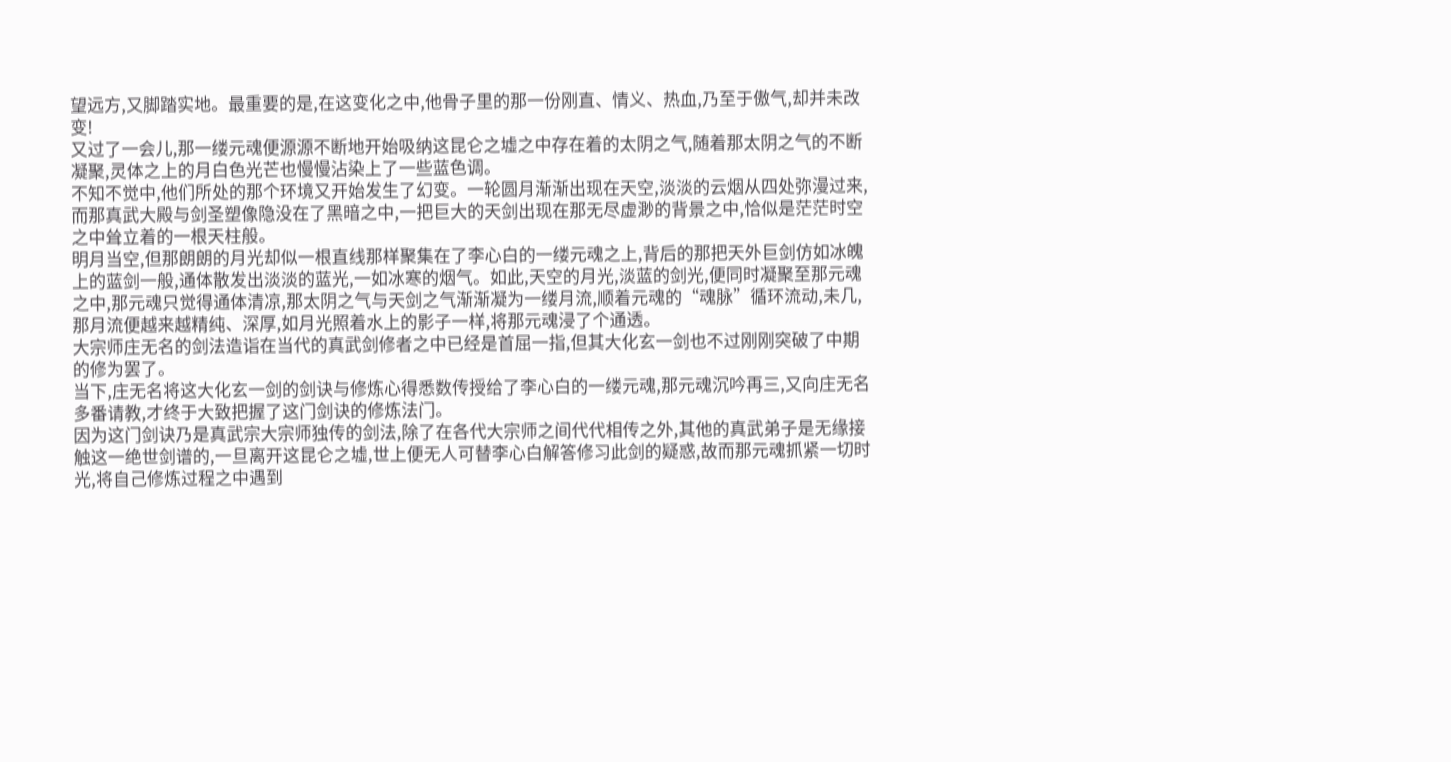望远方,又脚踏实地。最重要的是,在这变化之中,他骨子里的那一份刚直、情义、热血,乃至于傲气,却并未改变!
又过了一会儿,那一缕元魂便源源不断地开始吸纳这昆仑之墟之中存在着的太阴之气,随着那太阴之气的不断凝聚,灵体之上的月白色光芒也慢慢沾染上了一些蓝色调。
不知不觉中,他们所处的那个环境又开始发生了幻变。一轮圆月渐渐出现在天空,淡淡的云烟从四处弥漫过来,而那真武大殿与剑圣塑像隐没在了黑暗之中,一把巨大的天剑出现在那无尽虚渺的背景之中,恰似是茫茫时空之中耸立着的一根天柱般。
明月当空,但那朗朗的月光却似一根直线那样聚集在了李心白的一缕元魂之上,背后的那把天外巨剑仿如冰魄上的蓝剑一般,通体散发出淡淡的蓝光,一如冰寒的烟气。如此,天空的月光,淡蓝的剑光,便同时凝聚至那元魂之中,那元魂只觉得通体清凉,那太阴之气与天剑之气渐渐凝为一缕月流,顺着元魂的“魂脉”循环流动,未几,那月流便越来越精纯、深厚,如月光照着水上的影子一样,将那元魂浸了个通透。
大宗师庄无名的剑法造诣在当代的真武剑修者之中已经是首屈一指,但其大化玄一剑也不过刚刚突破了中期的修为罢了。
当下,庄无名将这大化玄一剑的剑诀与修炼心得悉数传授给了李心白的一缕元魂,那元魂沉吟再三,又向庄无名多番请教,才终于大致把握了这门剑诀的修炼法门。
因为这门剑诀乃是真武宗大宗师独传的剑法,除了在各代大宗师之间代代相传之外,其他的真武弟子是无缘接触这一绝世剑谱的,一旦离开这昆仑之墟,世上便无人可替李心白解答修习此剑的疑惑,故而那元魂抓紧一切时光,将自己修炼过程之中遇到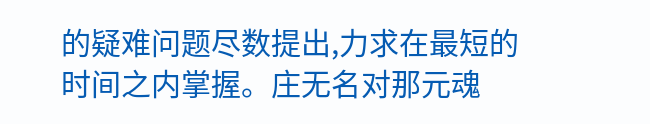的疑难问题尽数提出,力求在最短的时间之内掌握。庄无名对那元魂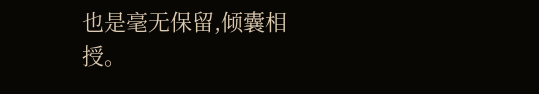也是毫无保留,倾囊相授。